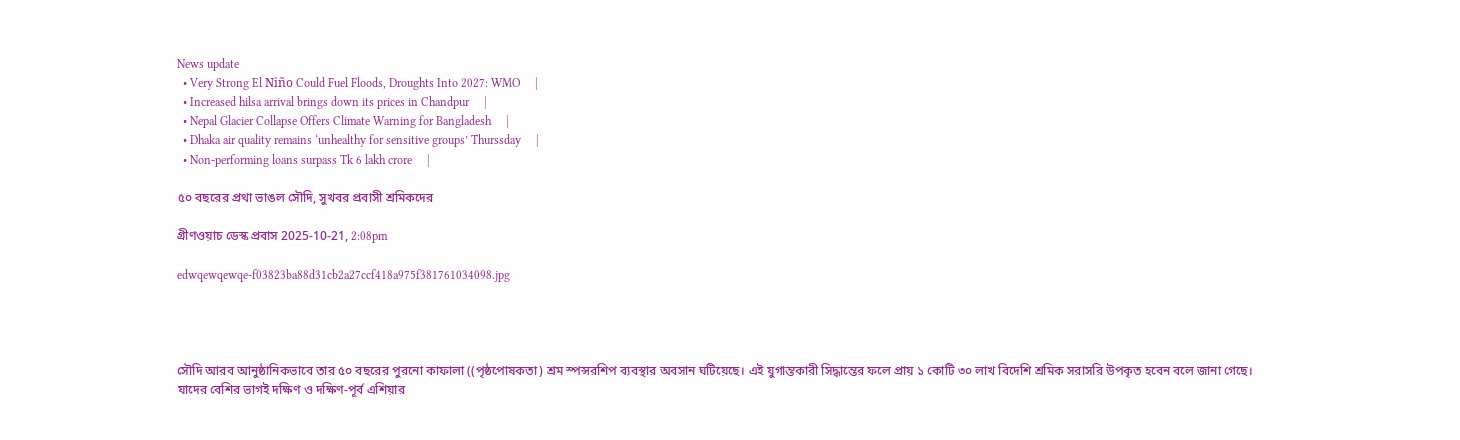News update
  • Very Strong El Niño Could Fuel Floods, Droughts Into 2027: WMO     |
  • Increased hilsa arrival brings down its prices in Chandpur     |
  • Nepal Glacier Collapse Offers Climate Warning for Bangladesh     |
  • Dhaka air quality remains ‘unhealthy for sensitive groups’ Thurssday     |
  • Non-performing loans surpass Tk 6 lakh crore     |

৫০ বছরের প্রথা ভাঙল সৌদি, সুখবর প্রবাসী শ্রমিকদের

গ্রীণওয়াচ ডেস্ক প্রবাস 2025-10-21, 2:08pm

edwqewqewqe-f03823ba88d31cb2a27ccf418a975f381761034098.jpg




সৌদি আরব আনুষ্ঠানিকভাবে তার ৫০ বছরের পুরনো কাফালা ((পৃষ্ঠপোষকতা) শ্রম স্পন্সরশিপ ব্যবস্থার অবসান ঘটিয়েছে। এই যুগান্তকারী সিদ্ধান্তের ফলে প্রায় ১ কোটি ৩০ লাখ বিদেশি শ্রমিক সরাসরি উপকৃত হবেন বলে জানা গেছে।  যাদের বেশির ভাগই দক্ষিণ ও দক্ষিণ-পূর্ব এশিয়ার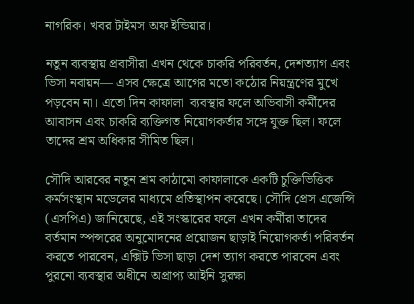নাগরিক। খবর টাইমস অফ ইন্ডিয়ার।

নতুন ব্যবস্থায় প্রবাসীরা এখন থেকে চাকরি পরিবর্তন, দেশত্যাগ এবং ভিসা নবায়ন— এসব ক্ষেত্রে আগের মতো কঠোর নিয়ন্ত্রণের মুখে পড়বেন না। এতো দিন কাফালা  ব্যবস্থার ফলে অভিবাসী কর্মীদের আবাসন এবং চাকরি ব্যক্তিগত নিয়োগকর্তার সঙ্গে যুক্ত ছিল। ফলে তাদের শ্রম অধিকার সীমিত ছিল।

সৌদি আরবের নতুন শ্রম কাঠামো কাফালাকে একটি চুক্তিভিত্তিক কর্মসংস্থান মডেলের মাধ্যমে প্রতিস্থাপন করেছে। সৌদি প্রেস এজেন্সি (এসপিএ) জানিয়েছে, এই সংস্কারের ফলে এখন কর্মীরা তাদের বর্তমান স্পন্সরের অনুমোদনের প্রয়োজন ছাড়াই নিয়োগকর্তা পরিবর্তন করতে পারবেন, এক্সিট ভিসা ছাড়া দেশ ত্যাগ করতে পারবেন এবং পুরনো ব্যবস্থার অধীনে অপ্রাপ্য আইনি সুরক্ষা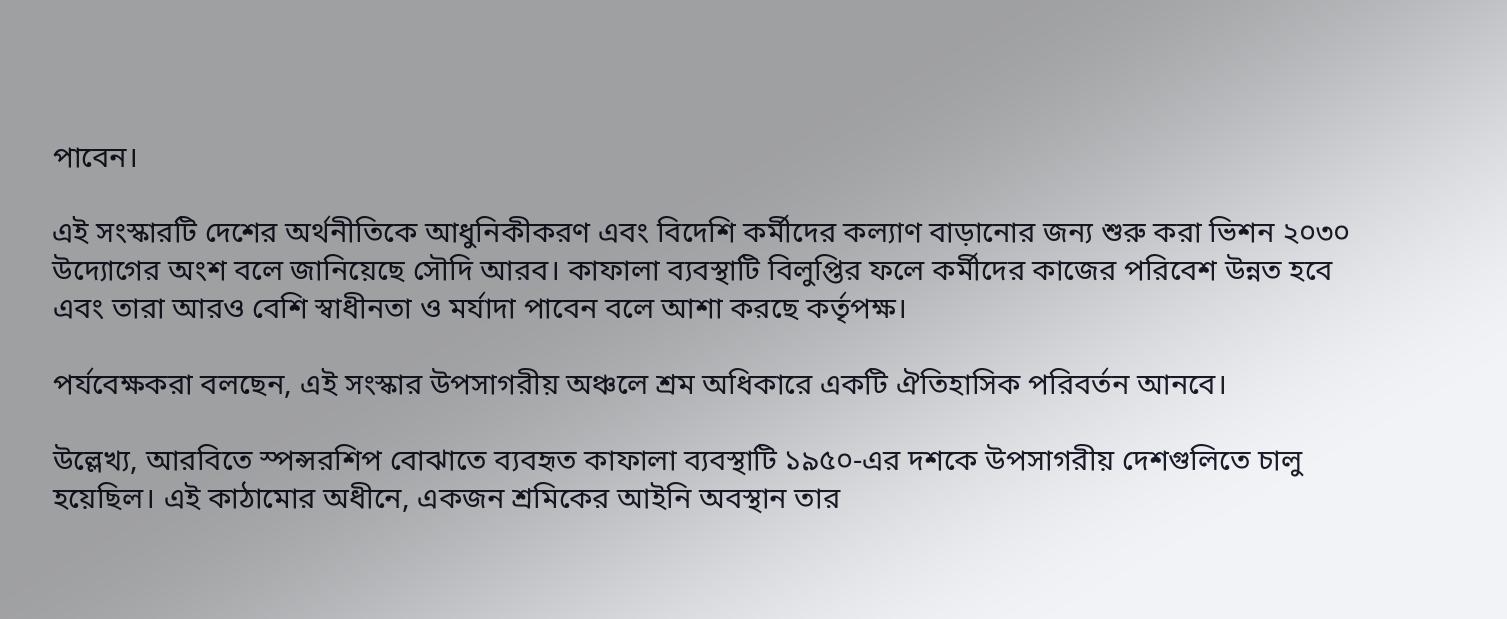পাবেন।

এই সংস্কারটি দেশের অর্থনীতিকে আধুনিকীকরণ এবং বিদেশি কর্মীদের কল্যাণ বাড়ানোর জন্য শুরু করা ভিশন ২০৩০ উদ্যোগের অংশ বলে জানিয়েছে সৌদি আরব। কাফালা ব্যবস্থাটি বিলুপ্তির ফলে কর্মীদের কাজের পরিবেশ উন্নত হবে এবং তারা আরও বেশি স্বাধীনতা ও মর্যাদা পাবেন বলে আশা করছে কর্তৃপক্ষ।

পর্যবেক্ষকরা বলছেন, এই সংস্কার উপসাগরীয় অঞ্চলে শ্রম অধিকারে একটি ঐতিহাসিক পরিবর্তন আনবে।

উল্লেখ্য, আরবিতে স্পন্সরশিপ বোঝাতে ব্যবহৃত কাফালা ব্যবস্থাটি ১৯৫০-এর দশকে উপসাগরীয় দেশগুলিতে চালু হয়েছিল। এই কাঠামোর অধীনে, একজন শ্রমিকের আইনি অবস্থান তার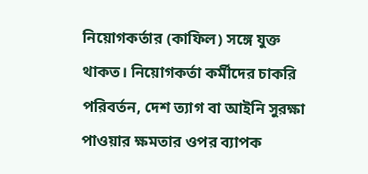নিয়োগকর্তার (কাফিল) সঙ্গে যুক্ত থাকত। নিয়োগকর্তা কর্মীদের চাকরি পরিবর্তন, দেশ ত্যাগ বা আইনি সুরক্ষা পাওয়ার ক্ষমতার ওপর ব্যাপক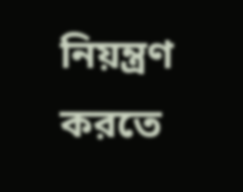নিয়ন্ত্রণ করতে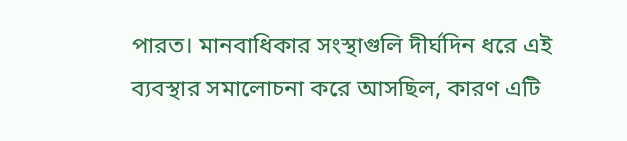পারত। মানবাধিকার সংস্থাগুলি দীর্ঘদিন ধরে এই ব্যবস্থার সমালোচনা করে আসছিল, কারণ এটি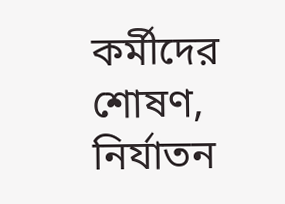কর্মীদের শোষণ, নির্যাতন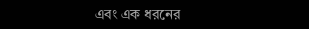এবং এক ধরনের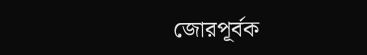জোরপূর্বক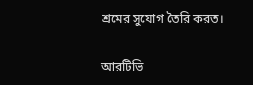শ্রমের সুযোগ তৈরি করত।

আরটিভি